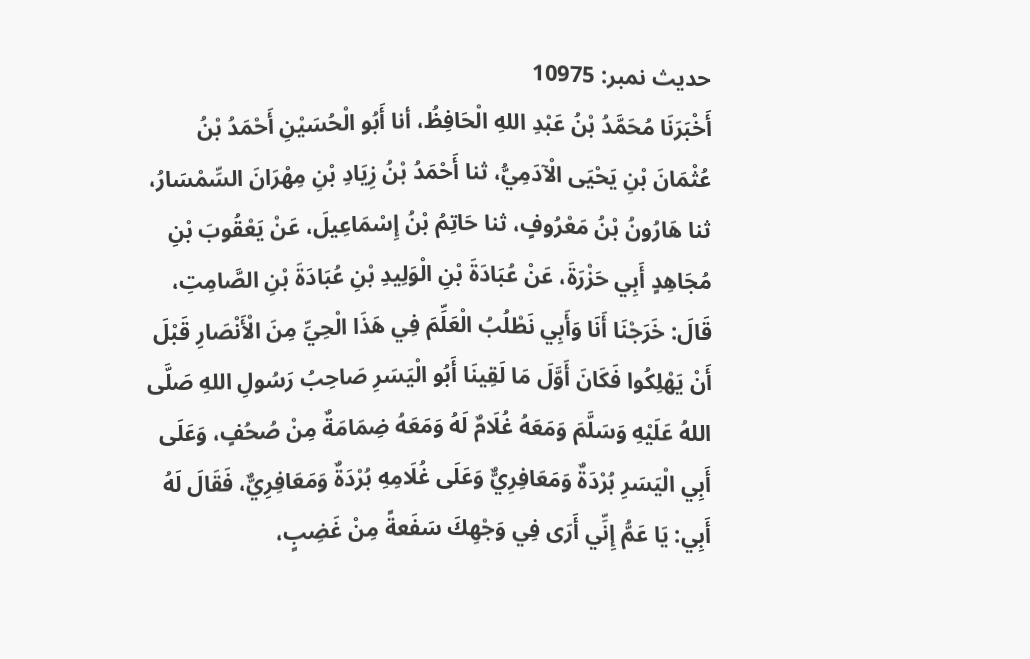حدیث نمبر: 10975
أَخْبَرَنَا مُحَمَّدُ بْنُ عَبْدِ اللهِ الْحَافِظُ، أنا أَبُو الْحُسَيْنِ أَحْمَدُ بْنُ عُثْمَانَ بْنِ يَحْيَى الْآدَمِيُّ، ثنا أَحْمَدُ بْنُ زِيَادِ بْنِ مِهْرَانَ السِّمْسَارُ، ثنا هَارُونُ بْنُ مَعْرُوفٍ، ثنا حَاتِمُ بْنُ إِسْمَاعِيلَ، عَنْ يَعْقُوبَ بْنِ مُجَاهِدٍ أَبِي حَزْرَةَ، عَنْ عُبَادَةَ بْنِ الْوَلِيدِ بْنِ عُبَادَةَ بْنِ الصَّامِتِ، قَالَ: خَرَجْنَا أَنَا وَأَبِي نَطْلُبُ الْعَلِّمَ فِي هَذَا الْحِيِّ مِنَ الْأَنْصَارِ قَبْلَ أَنْ يَهْلِكُوا فَكَانَ أَوَّلَ مَا لَقِينَا أَبُو الْيَسَرِ صَاحِبُ رَسُولِ اللهِ صَلَّى اللهُ عَلَيْهِ وَسَلَّمَ وَمَعَهُ غُلَامٌ لَهُ وَمَعَهُ ضِمَامَةٌ مِنْ صُحُفٍ، وَعَلَى أَبِي الْيَسَرِ بُرْدَةٌ وَمَعَافِرِيٌّ وَعَلَى غُلَامِهِ بُرْدَةٌ وَمَعَافِرِيٌّ، فَقَالَ لَهُ أَبِي: يَا عَمُّ إِنِّي أَرَى فِي وَجْهِكَ سَفَعةً مِنْ غَضِبٍ،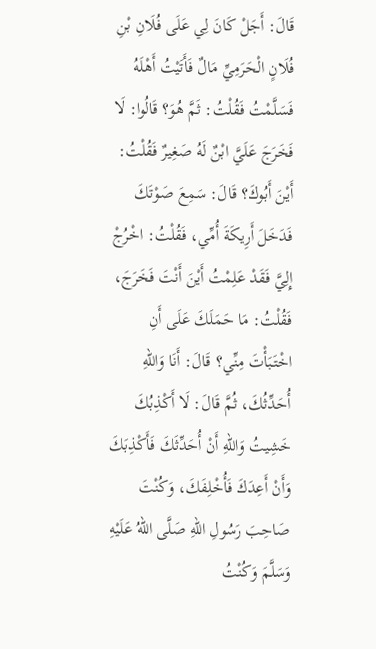قَالَ: أَجَلْ كَانَ لِي عَلَى فُلَانِ بْنِ فُلَانٍ الْحَرَمِيِّ مَالٌ فَأَتَيْتُ أَهْلَهُ فَسَلَّمْتُ فَقُلْتُ: ثَمَّ هُوَ؟ قَالُوا: لَا فَخَرَجَ عَلَيَّ ابْنٌ لَهُ صَغِيرٌ فَقُلْتُ: أَيْنَ أَبُوكَ؟ قَالَ: سَمِعَ صَوْتَكَ فَدَخَلَ أَرِيكَةَ أُمِّي، فَقُلْتُ: اخْرُجْ إِلِيَّ فَقَدْ عَلِمْتُ أَيْنَ أَنْتَ فَخَرَجَ، فَقُلْتُ: مَا حَمَلَكَ عَلَى أَنِ اخْتَبَأْتَ مِنِّي؟ قَالَ: أَنَا وَاللهِ أُحَدِّثُكَ، ثُمَّ قَالَ: لَا أَكْذِبُكَ خَشِيتُ وَاللهِ أَنْ أُحَدِّثَكَ فَأَكْذِبَكَ وَأَنْ أَعِدَكَ فَأُخْلِفَكَ، وَكُنْتَ صَاحِبَ رَسُولِ اللهِ صَلَّى اللهُ عَلَيْهِ وَسَلَّمَ وَكُنْتُ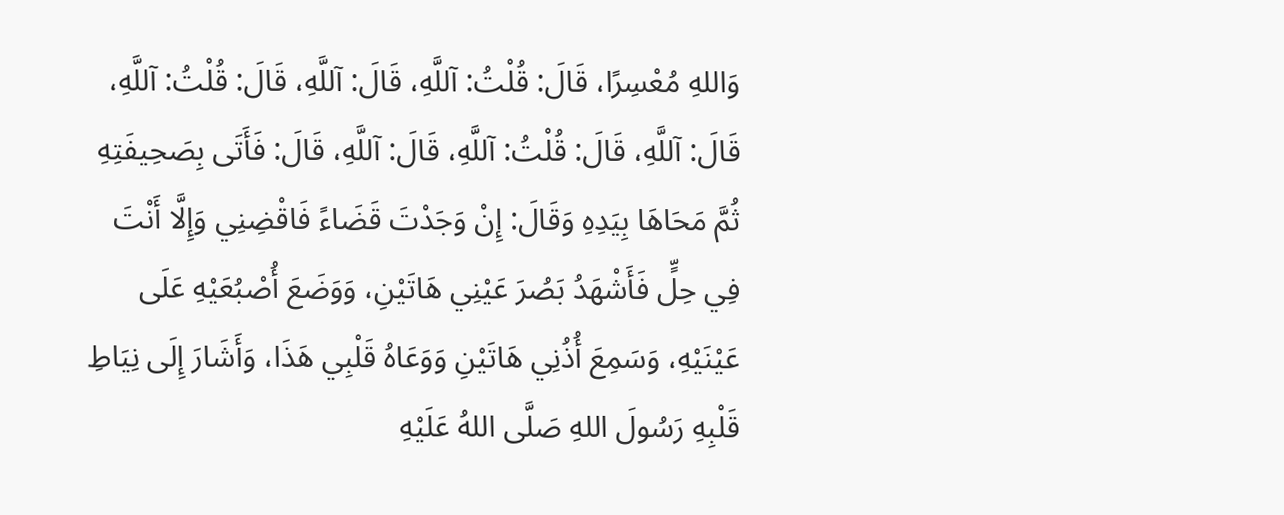وَاللهِ مُعْسِرًا، قَالَ: قُلْتُ: آللَّهِ، قَالَ: آللَّهِ، قَالَ: قُلْتُ: آللَّهِ، قَالَ: آللَّهِ، قَالَ: قُلْتُ: آللَّهِ، قَالَ: آللَّهِ، قَالَ: فَأَتَى بِصَحِيفَتِهِ ثُمَّ مَحَاهَا بِيَدِهِ وَقَالَ: إِنْ وَجَدْتَ قَضَاءً فَاقْضِنِي وَإِلَّا أَنْتَ فِي حِلٍّ فَأَشْهَدُ بَصُرَ عَيْنِي هَاتَيْنِ، وَوَضَعَ أُصْبُعَيْهِ عَلَى عَيْنَيْهِ، وَسَمِعَ أُذُنِي هَاتَيْنِ وَوَعَاهُ قَلْبِي هَذَا، وَأَشَارَ إِلَى نِيَاطِ قَلْبِهِ رَسُولَ اللهِ صَلَّى اللهُ عَلَيْهِ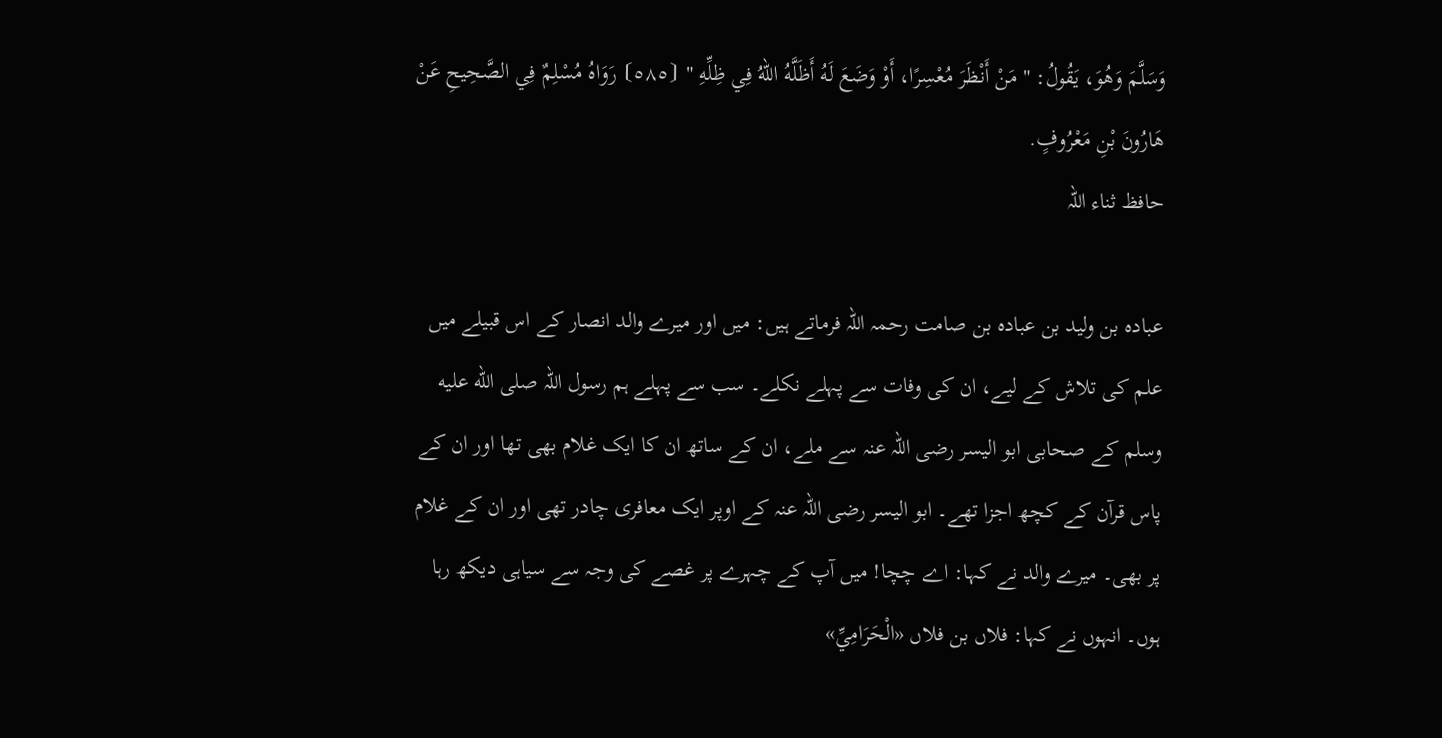وَسَلَّمَ وَهُوَ، يَقُولُ: " مَنْ أَنْظَرَ مُعْسِرًا، أَوْ وَضَعَ لَهُ أَظَلَّهُ اللهُ فِي ظِلِّهِ " ⦗٥٨٥⦘ رَوَاهُ مُسْلِمٌ فِي الصَّحِيحِ عَنْ هَارُونَ بْنِ مَعْرُوفٍ.
حافظ ثناء اللہ

عبادہ بن ولید بن عبادہ بن صامت رحمہ اللہ فرماتے ہیں: میں اور میرے والد انصار کے اس قبیلے میں علم کی تلاش کے لیے، ان کی وفات سے پہلے نکلے۔ سب سے پہلے ہم رسول اللہ صلى الله عليه وسلم کے صحابی ابو الیسر رضی اللہ عنہ سے ملے، ان کے ساتھ ان کا ایک غلام بھی تھا اور ان کے پاس قرآن کے کچھ اجزا تھے۔ ابو الیسر رضی اللہ عنہ کے اوپر ایک معافری چادر تھی اور ان کے غلام پر بھی۔ میرے والد نے کہا: اے چچا! میں آپ کے چہرے پر غصے کی وجہ سے سیاہی دیکھ رہا ہوں۔ انہوں نے کہا: فلاں بن فلاں «الْحَرَامِيِّ»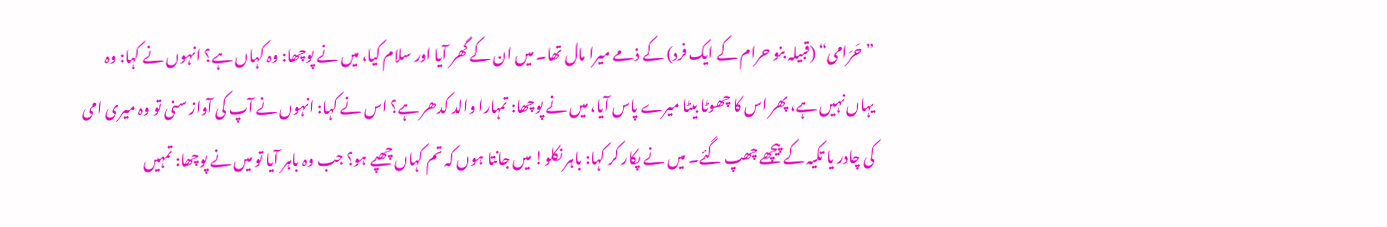”حَرَامی“ (قبیلہ بنو حرام کے ایک فرد) کے ذمے میرا مال تھا۔ میں ان کے گھر آیا اور سلام کیا، میں نے پوچھا: وہ کہاں ہے؟ انہوں نے کہا: وہ یہاں نہیں ہے، پھر اس کا چھوٹا بیٹا میرے پاس آیا، میں نے پوچھا: تمہارا والد کدھر ہے؟ اس نے کہا: انہوں نے آپ کی آواز سنی تو وہ میری امی کی چادر یا تکیہ کے پیچھے چھپ گئے۔ میں نے پکار کر کہا: باہر نکلو! میں جانتا ہوں کہ تم کہاں چھپے ہو؟ جب وہ باہر آیا تو میں نے پوچھا: تمہیں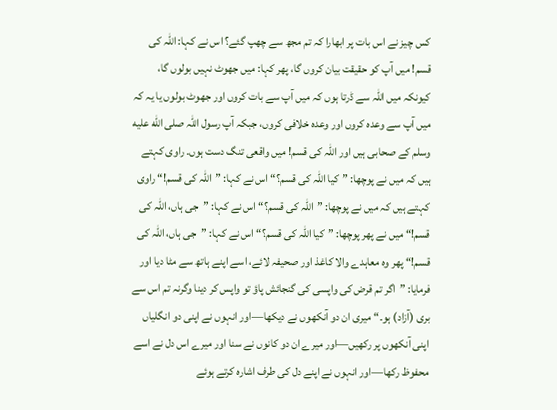کس چیز نے اس بات پر ابھارا کہ تم مجھ سے چھپ گئے؟ اس نے کہا: اللہ کی قسم! میں آپ کو حقیقت بیان کروں گا، پھر کہا: میں جھوٹ نہیں بولوں گا، کیونکہ میں اللہ سے ڈرتا ہوں کہ میں آپ سے بات کروں اور جھوٹ بولوں یا یہ کہ میں آپ سے وعدہ کروں اور وعدہ خلافی کروں، جبکہ آپ رسول اللہ صلى الله عليه وسلم کے صحابی ہیں اور اللہ کی قسم! میں واقعی تنگ دست ہوں۔ راوی کہتے ہیں کہ میں نے پوچھا: ”کیا اللہ کی قسم؟“ اس نے کہا: ”اللہ کی قسم!“ راوی کہتے ہیں کہ میں نے پوچھا: ”اللہ کی قسم؟“ اس نے کہا: ”جی ہاں، اللہ کی قسم!“ میں نے پھر پوچھا: ”کیا اللہ کی قسم؟“ اس نے کہا: ”جی ہاں، اللہ کی قسم!“ پھر وہ معاہدے والا کاغذ اور صحیفہ لائے، اسے اپنے ہاتھ سے مٹا دیا اور فرمایا: ”اگر تم قرض کی واپسی کی گنجائش پاؤ تو واپس کر دینا وگرنہ تم اس سے بری (آزاد) ہو۔“ میری ان دو آنکھوں نے دیکھا—اور انہوں نے اپنی دو انگلیاں اپنی آنکھوں پر رکھیں—اور میرے ان دو کانوں نے سنا اور میرے اس دل نے اسے محفوظ رکھا—اور انہوں نے اپنے دل کی طرف اشارہ کرتے ہوئے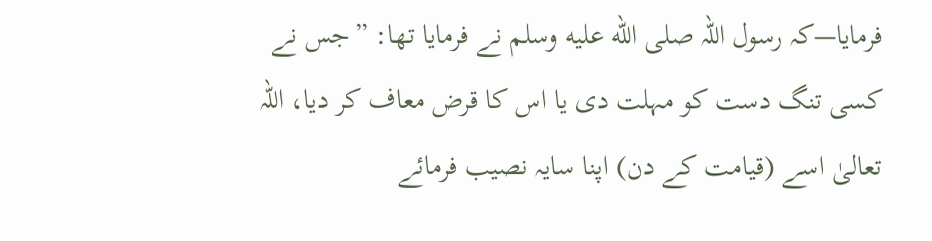فرمایا—کہ رسول اللہ صلى الله عليه وسلم نے فرمایا تھا: ”جس نے کسی تنگ دست کو مہلت دی یا اس کا قرض معاف کر دیا، اللہ تعالیٰ اسے (قیامت کے دن) اپنا سایہ نصیب فرمائے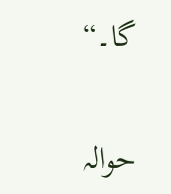گا۔“

حوالہ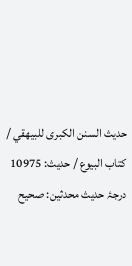حدیث السنن الكبرى للبيهقي / كتاب البيوع / حدیث: 10975
درجۂ حدیث محدثین: صحيح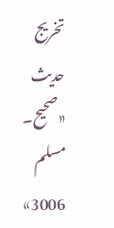تخریج حدیث «صحيح۔ مسلم 3006»